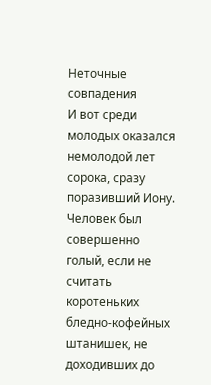Неточные совпадения
И вот среди молодых оказался немолодой лет сорока, сразу поразивший Иону. Человек был совершенно голый, если не считать коротеньких бледно-кофейных штанишек, не доходивших до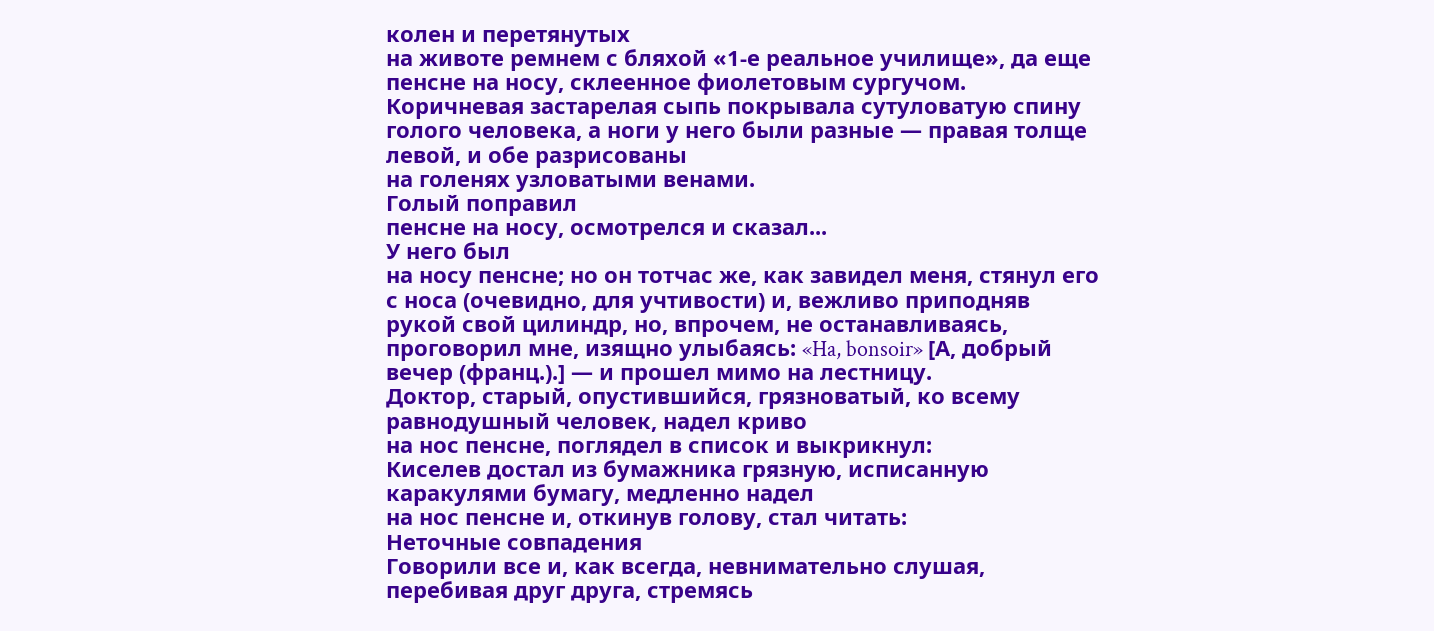колен и перетянутых
на животе ремнем с бляхой «1-е реальное училище», да еще
пенсне на носу, склеенное фиолетовым сургучом. Коричневая застарелая сыпь покрывала сутуловатую спину голого человека, а ноги у него были разные — правая толще левой, и обе разрисованы
на голенях узловатыми венами.
Голый поправил
пенсне на носу, осмотрелся и сказал...
У него был
на носу пенсне; но он тотчас же, как завидел меня, стянул его с носа (очевидно, для учтивости) и, вежливо приподняв рукой свой цилиндр, но, впрочем, не останавливаясь, проговорил мне, изящно улыбаясь: «Ha, bonsoir» [А, добрый вечер (франц.).] — и прошел мимо на лестницу.
Доктор, старый, опустившийся, грязноватый, ко всему равнодушный человек, надел криво
на нос пенсне, поглядел в список и выкрикнул:
Киселев достал из бумажника грязную, исписанную каракулями бумагу, медленно надел
на нос пенсне и, откинув голову, стал читать:
Неточные совпадения
Говорили все и, как всегда, невнимательно слушая, перебивая друг друга, стремясь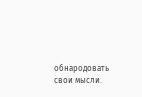обнародовать свои мысли.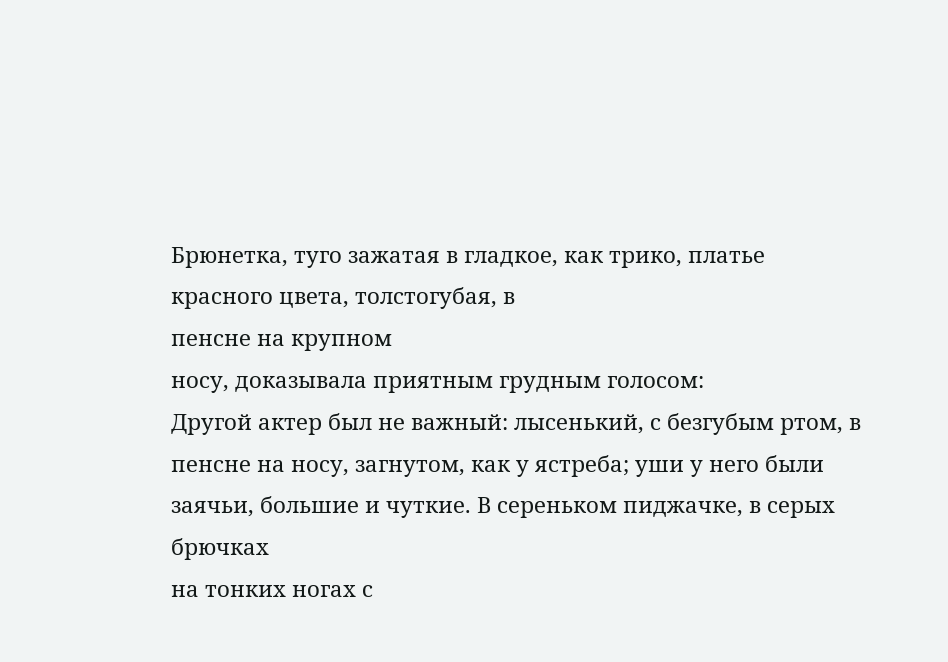Брюнетка, туго зажатая в гладкое, как трико, платье красного цвета, толстогубая, в
пенсне на крупном
носу, доказывала приятным грудным голосом:
Другой актер был не важный: лысенький, с безгубым ртом, в
пенсне на носу, загнутом, как у ястреба; уши у него были заячьи, большие и чуткие. В сереньком пиджачке, в серых брючках
на тонких ногах с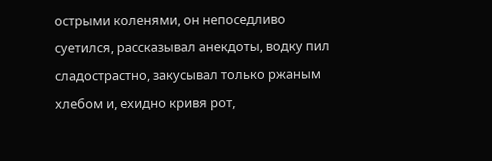острыми коленями, он непоседливо суетился, рассказывал анекдоты, водку пил сладострастно, закусывал только ржаным хлебом и, ехидно кривя рот,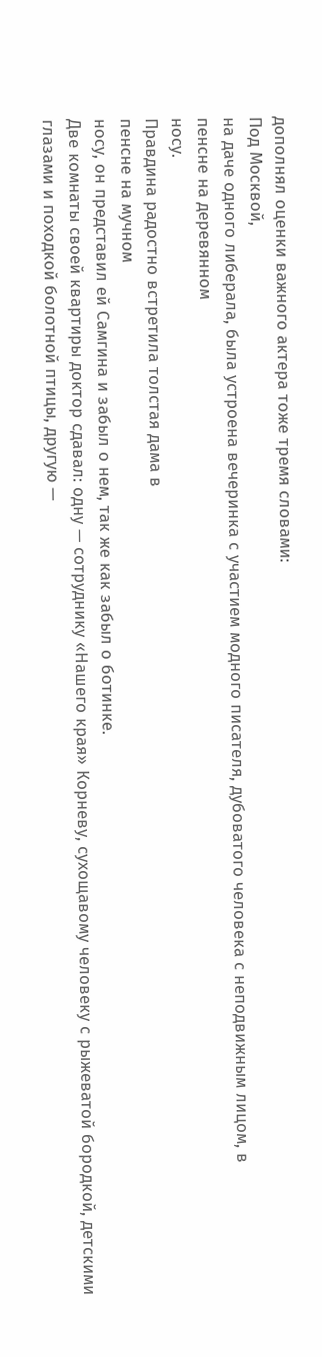дополнял оценки важного актера тоже тремя словами:
Под Москвой,
на даче одного либерала, была устроена вечеринка с участием модного писателя, дубоватого человека с неподвижным лицом, в
пенсне на деревянном
носу.
Правдина радостно встретила толстая дама в
пенсне на мучном
носу, он представил ей Самгина и забыл о нем, так же как забыл о ботинке.
Две комнаты своей квартиры доктор сдавал: одну — сотруднику «Нашего края» Корневу, сухощавому человеку с рыжеватой бородкой, детскими глазами и походкой болотной птицы, другую —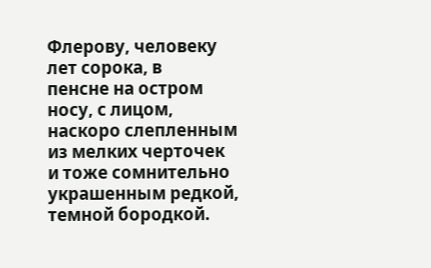Флерову, человеку лет сорока, в
пенсне на остром
носу, с лицом, наскоро слепленным из мелких черточек и тоже сомнительно украшенным редкой, темной бородкой.